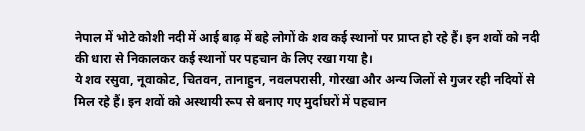नेपाल में भोटे कोशी नदी में आई बाढ़ में बहे लोगों के शव कई स्थानों पर प्राप्त हो रहे हैं। इन शवों को नदी की धारा से निकालकर कई स्थानों पर पहचान के लिए रखा गया है।
ये शव रसुवा, नूवाकोट, चितवन, तानाहुन, नवलपरासी, गोरखा और अन्य जिलों से गुजर रही नदियों से मिल रहे हैं। इन शवों को अस्थायी रूप से बनाए गए मुर्दाघरों में पहचान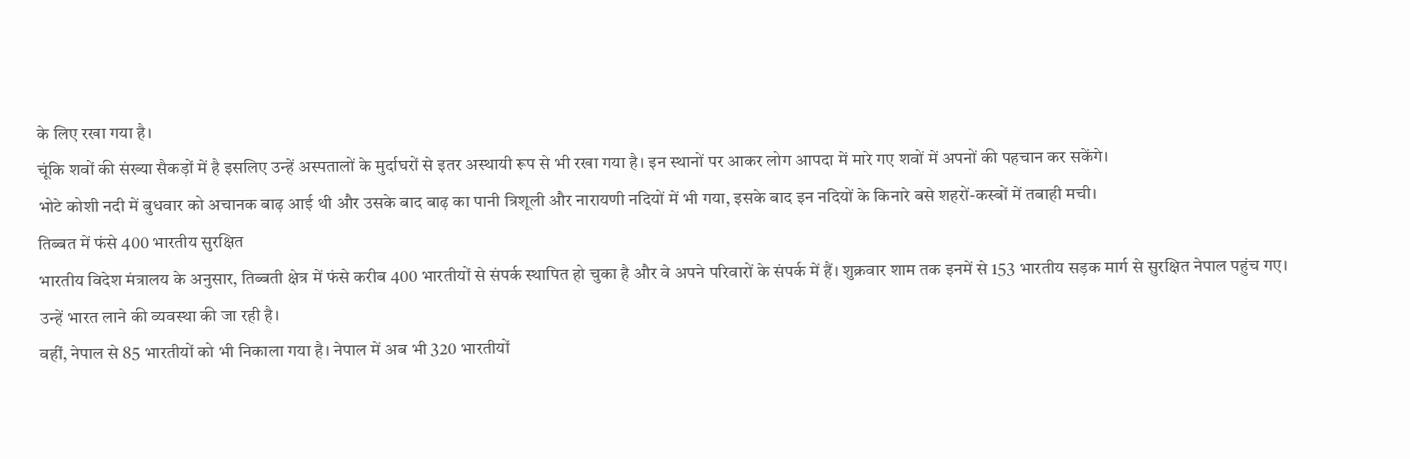के लिए रखा गया है।
चूंकि शवों की संख्या सैकड़ों में है इसलिए उन्हें अस्पतालों के मुर्दाघरों से इतर अस्थायी रूप से भी रखा गया है। इन स्थानों पर आकर लोग आपदा में मारे गए शवों में अपनों की पहचान कर सकेंगे।
भोटे कोशी नदी में बुधवार को अचानक बाढ़ आई थी और उसके बाद बाढ़ का पानी त्रिशूली और नारायणी नदियों में भी गया, इसके बाद इन नदियों के किनारे बसे शहरों-कस्बों में तबाही मची।
तिब्बत में फंसे 400 भारतीय सुरक्षित
भारतीय विदेश मंत्रालय के अनुसार, तिब्बती क्षेत्र में फंसे करीब 400 भारतीयों से संपर्क स्थापित हो चुका है और वे अपने परिवारों के संपर्क में हैं। शुक्रवार शाम तक इनमें से 153 भारतीय सड़क मार्ग से सुरक्षित नेपाल पहुंच गए। उन्हें भारत लाने की व्यवस्था की जा रही है।
वहीं, नेपाल से 85 भारतीयों को भी निकाला गया है। नेपाल में अब भी 320 भारतीयों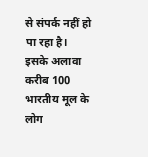से संपर्क नहीं हो पा रहा है। इसके अलावा करीब 100 भारतीय मूल के लोग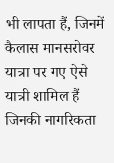भी लापता हैं, जिनमें कैलास मानसरोवर यात्रा पर गए ऐसे यात्री शामिल हैं जिनकी नागरिकता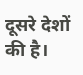दूसरे देशों की है।